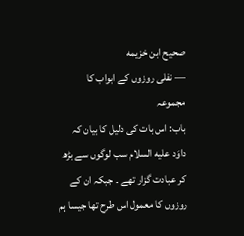صحيح ابن خزيمه
— نفلی روزوں کے ابواب کا مجموعہ
باب: اس بات کی دلیل کا بیان کہ داوَد عليه السلام سب لوگوں سے بڑھ کر عبادت گزار تھے ۔ جبکہ ان کے روزوں کا معمول اس طرح تھا جیسا ہم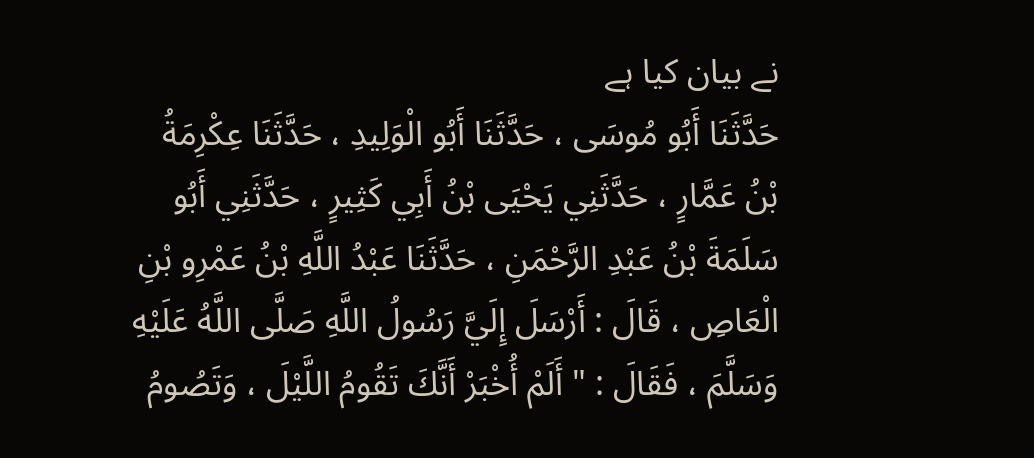نے بیان کیا ہے
حَدَّثَنَا أَبُو مُوسَى ، حَدَّثَنَا أَبُو الْوَلِيدِ ، حَدَّثَنَا عِكْرِمَةُ بْنُ عَمَّارٍ ، حَدَّثَنِي يَحْيَى بْنُ أَبِي كَثِيرٍ ، حَدَّثَنِي أَبُو سَلَمَةَ بْنُ عَبْدِ الرَّحْمَنِ ، حَدَّثَنَا عَبْدُ اللَّهِ بْنُ عَمْرِو بْنِ الْعَاصِ ، قَالَ : أَرْسَلَ إِلَيَّ رَسُولُ اللَّهِ صَلَّى اللَّهُ عَلَيْهِ وَسَلَّمَ ، فَقَالَ : " أَلَمْ أُخْبَرْ أَنَّكَ تَقُومُ اللَّيْلَ ، وَتَصُومُ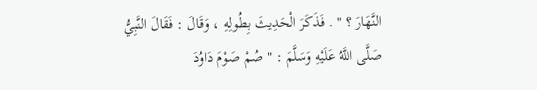النَّهَارَ ؟ " . فَذَكَرَ الْحَدِيثَ بِطُولِهِ ، وَقَالَ : فَقَالَ النَّبِيُّ صَلَّى اللَّهُ عَلَيْهِ وَسَلَّمَ : " صُمْ صَوْمَ دَاوُدَ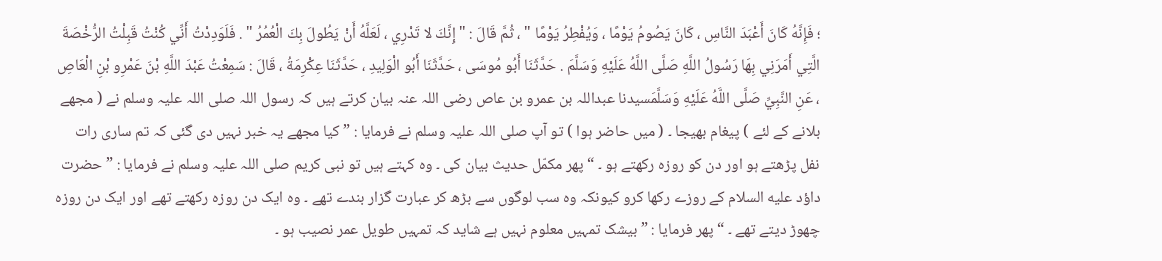؛ فَإِنَّهُ كَانَ أَعْبَدَ النَّاسِ ، كَانَ يَصُومُ يَوْمًا ، وَيُفْطِرُ يَوْمًا " ، ثُمَّ قَالَ : " إِنَّكَ لا تَدْرِي ، لَعَلَّهُ أَنْ يَطُولَ بِكَ الْعُمُرُ " . فَلَوَدِدْتُ أَنِّي كُنْتُ قَبِلْتُ الرُّخْصَةَ الَّتِي أَمَرَنِي بِهَا رَسُولُ اللَّهِ صَلَّى اللَّهُ عَلَيْهِ وَسَلَّمَ . حَدَّثَنَا أَبُو مُوسَى ، حَدَّثَنَا أَبُو الْوَلِيدِ ، حَدَّثَنَا عِكْرِمَةُ ، قَالَ : سَمِعْتُ عَبْدَ اللَّهِ بْنَ عَمْرِو بْنِ الْعَاصِ ، عَنِ النَّبِيِّ صَلَّى اللَّهُ عَلَيْهِ وَسَلَّمَسیدنا عبداللہ بن عمرو بن عاص رضی اللہ عنہ بیان کرتے ہیں کہ رسول اللہ صلی اللہ علیہ وسلم نے ( مجھے بلانے کے لئے ) پیغام بھیجا ۔ ( میں حاضر ہوا ) تو آپ صلی اللہ علیہ وسلم نے فرمایا : ” کیا مجھے یہ خبر نہیں دی گئی کہ تم ساری رات نفل پڑھتے ہو اور دن کو روزہ رکھتے ہو ۔ “ پھر مکمّل حدیث بیان کی ۔ وہ کہتے ہیں تو نبی کریم صلی اللہ علیہ وسلم نے فرمایا : ” حضرت داؤد عليه السلام کے روزے رکھا کرو کیونکہ وہ سب لوگوں سے بڑھ کر عبارت گزار بندے تھے ۔ وہ ایک دن روزہ رکھتے تھے اور ایک دن روزہ چھوڑ دیتے تھے ۔ “ پھر فرمایا : ” بیشک تمہیں معلوم نہیں ہے شاید کہ تمہیں طویل عمر نصیب ہو ۔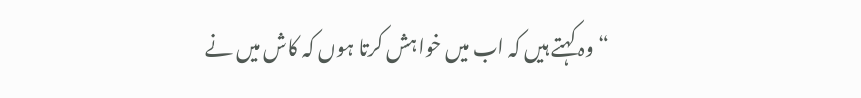“ وہ کہتے ہیں کہ اب میں خواہش کرتا ہوں کہ کاش میں نے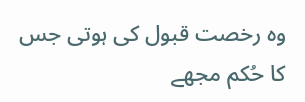وہ رخصت قبول کی ہوتی جس کا حُکم مجھے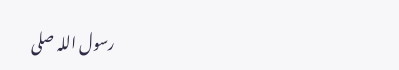رسول اللہ صلی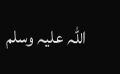اللہ علیہ وسلم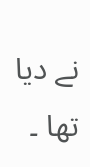نے دیا تھا ۔